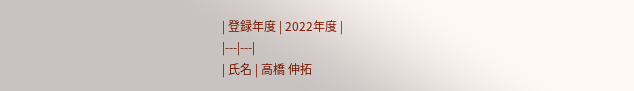| 登録年度 | 2022年度 |
|---|---|
| 氏名 | 高橋 伸拓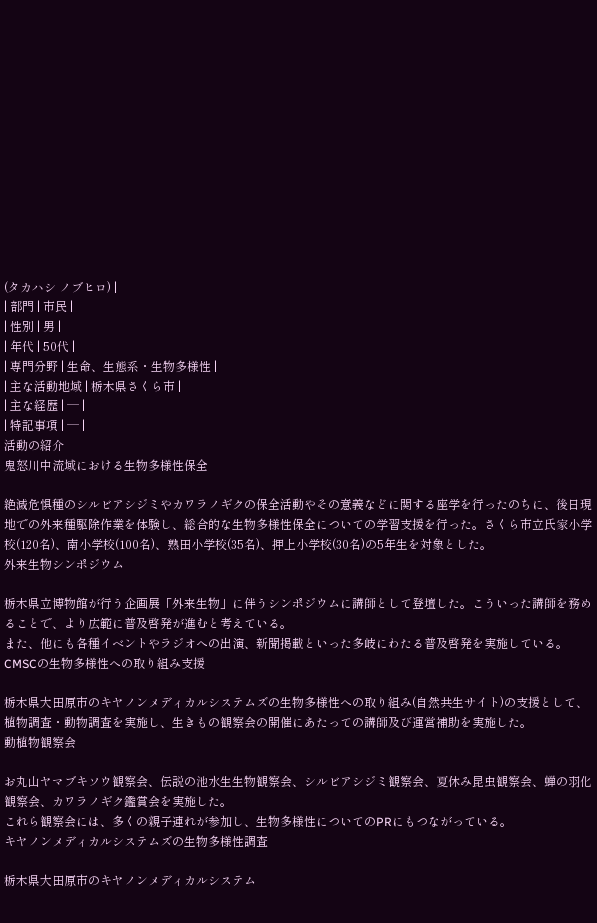(タカハシ ノブヒロ) |
| 部門 | 市民 |
| 性別 | 男 |
| 年代 | 50代 |
| 専門分野 | 生命、生態系・生物多様性 |
| 主な活動地域 | 栃木県さくら市 |
| 主な経歴 | ─ |
| 特記事項 | ─ |
活動の紹介
鬼怒川中流域における生物多様性保全

絶滅危惧種のシルビアシジミやカワラノギクの保全活動やその意義などに関する座学を行ったのちに、後日現地での外来種駆除作業を体験し、総合的な生物多様性保全についての学習支援を行った。さくら市立氏家小学校(120名)、南小学校(100名)、熟田小学校(35名)、押上小学校(30名)の5年生を対象とした。
外来生物シンポジウム

栃木県立博物館が行う企画展「外来生物」に伴うシンポジウムに講師として登壇した。こういった講師を務めることで、より広範に普及啓発が進むと考えている。
また、他にも各種イベントやラジオへの出演、新聞掲載といった多岐にわたる普及啓発を実施している。
CMSCの生物多様性への取り組み支援

栃木県大田原市のキヤノンメディカルシステムズの生物多様性への取り組み(自然共生サイト)の支援として、植物調査・動物調査を実施し、生きもの観察会の開催にあたっての講師及び運営補助を実施した。
動植物観察会

お丸山ヤマブキソウ観察会、伝説の池水生生物観察会、シルビアシジミ観察会、夏休み昆虫観察会、蝉の羽化観察会、カワラノギク鑑賞会を実施した。
これら観察会には、多くの親子連れが参加し、生物多様性についてのPRにもつながっている。
キヤノンメディカルシステムズの生物多様性調査

栃木県大田原市のキヤノンメディカルシステム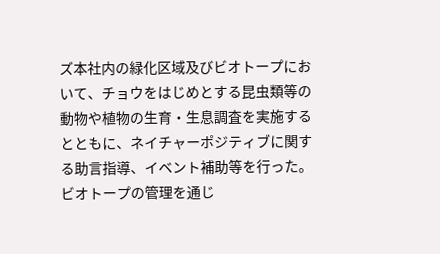ズ本社内の緑化区域及びビオトープにおいて、チョウをはじめとする昆虫類等の動物や植物の生育・生息調査を実施するとともに、ネイチャーポジティブに関する助言指導、イベント補助等を行った。
ビオトープの管理を通じ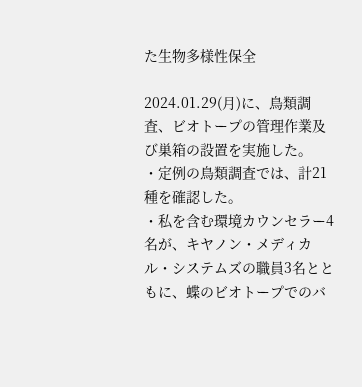た生物多様性保全

2024.01.29(月)に、鳥類調査、ビオトープの管理作業及び巣箱の設置を実施した。
・定例の鳥類調査では、計21種を確認した。
・私を含む環境カウンセラー4名が、キヤノン・メディカル・システムズの職員3名とともに、蝶のビオトープでのバ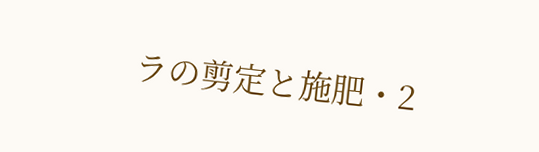ラの剪定と施肥・2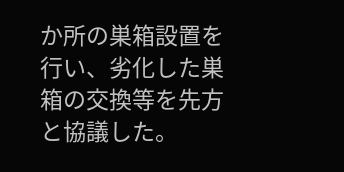か所の巣箱設置を行い、劣化した巣箱の交換等を先方と協議した。